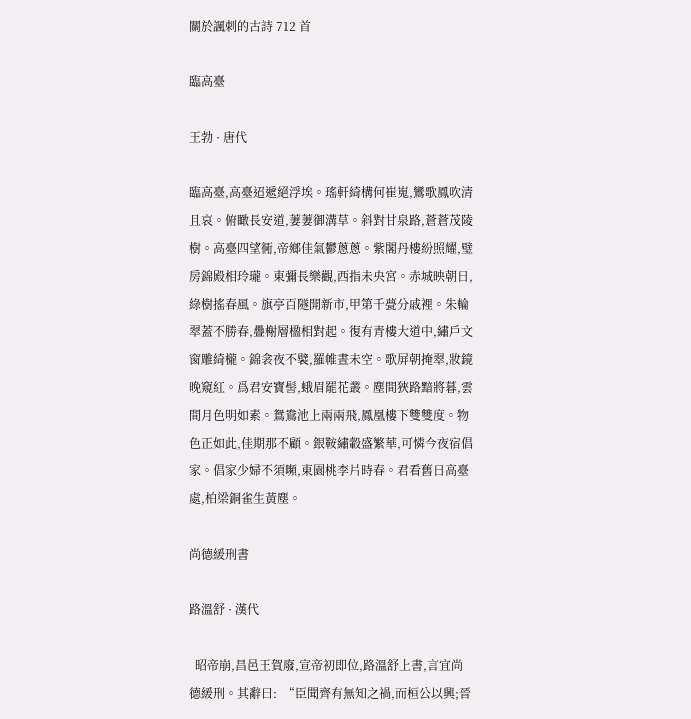關於諷刺的古詩 712 首

臨高臺

王勃 · 唐代

臨高臺,高臺迢遞絕浮埃。瑤軒綺構何崔嵬,鸞歌鳳吹清且哀。俯瞰長安道,萋萋御溝草。斜對甘泉路,蒼蒼茂陵樹。高臺四望衕,帝鄉佳氣鬱蔥蔥。紫閣丹樓紛照耀,璧房錦殿相玲瓏。東彌長樂觀,西指未央宮。赤城映朝日,綠樹搖春風。旗亭百隧開新市,甲第千甍分戚裡。朱輪翠蓋不勝春,疊榭層楹相對起。復有青樓大道中,繡戶文窗雕綺櫳。錦衾夜不襞,羅帷晝未空。歌屏朝掩翠,妝鏡晚窺紅。爲君安寶髻,蛾眉罷花叢。塵間狹路黯將暮,雲間月色明如素。鴛鴦池上兩兩飛,鳳凰樓下雙雙度。物色正如此,佳期那不顧。銀鞍繡轂盛繁華,可憐今夜宿倡家。倡家少婦不須嚬,東園桃李片時春。君看舊日高臺處,柏梁銅雀生黃塵。

尚德緩刑書

路溫舒 · 漢代

  昭帝崩,昌邑王賀廢,宣帝初即位,路溫舒上書,言宜尚德緩刑。其辭曰:  “臣聞齊有無知之禍,而桓公以興;晉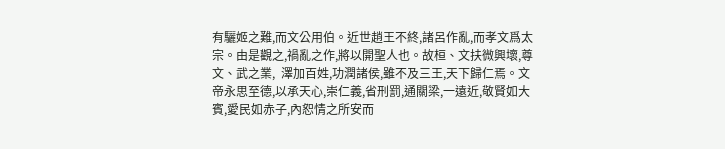有驪姬之難,而文公用伯。近世趙王不終,諸呂作亂,而孝文爲太宗。由是觀之,禍亂之作,將以開聖人也。故桓、文扶微興壞,尊文、武之業,  澤加百姓,功潤諸侯,雖不及三王,天下歸仁焉。文帝永思至德,以承天心,崇仁義,省刑罰,通關梁,一遠近,敬賢如大賓,愛民如赤子,內恕情之所安而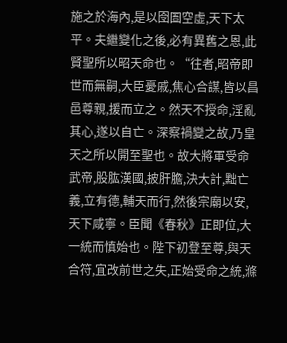施之於海內,是以囹圄空虛,天下太平。夫繼變化之後,必有異舊之恩,此賢聖所以昭天命也。“往者,昭帝即世而無嗣,大臣憂戚,焦心合謀,皆以昌邑尊親,援而立之。然天不授命,淫亂其心,遂以自亡。深察禍變之故,乃皇天之所以開至聖也。故大將軍受命武帝,股肱漢國,披肝膽,決大計,黜亡義,立有德,輔天而行,然後宗廟以安,天下咸寧。臣聞《春秋》正即位,大一統而慎始也。陛下初登至尊,與天合符,宜改前世之失,正始受命之統,滌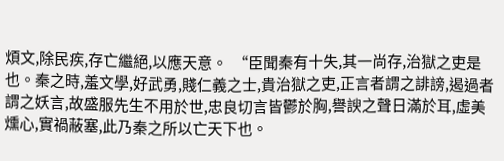煩文,除民疾,存亡繼絕,以應天意。  “臣聞秦有十失,其一尚存,治獄之吏是也。秦之時,羞文學,好武勇,賤仁義之士,貴治獄之吏,正言者謂之誹謗,遏過者謂之妖言,故盛服先生不用於世,忠良切言皆鬱於胸,譽諛之聲日滿於耳,虛美燻心,實禍蔽塞,此乃秦之所以亡天下也。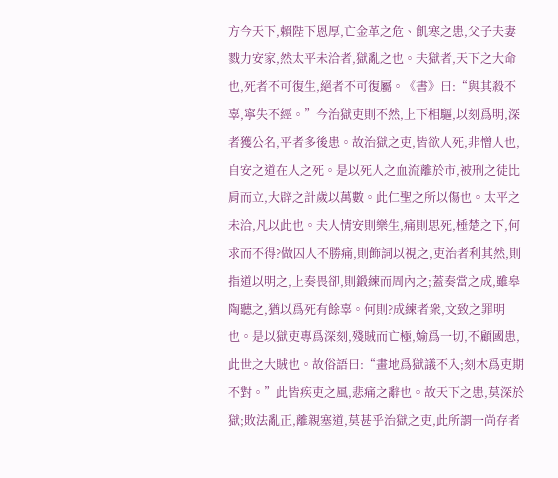方今天下,賴陛下恩厚,亡金革之危、飢寒之患,父子夫妻戮力安家,然太平未洽者,獄亂之也。夫獄者,天下之大命也,死者不可復生,絕者不可復屬。《書》曰:“與其殺不辜,寧失不經。”今治獄吏則不然,上下相驅,以刻爲明,深者獲公名,平者多後患。故治獄之吏,皆欲人死,非憎人也,自安之道在人之死。是以死人之血流離於市,被刑之徒比肩而立,大辟之計歲以萬數。此仁聖之所以傷也。太平之未洽,凡以此也。夫人情安則樂生,痛則思死,棰楚之下,何求而不得?做囚人不勝痛,則飾詞以視之,吏治者利其然,則指道以明之,上奏畏卻,則鍛練而周內之;蓋奏當之成,雖皋陶聽之,猶以爲死有餘辜。何則?成練者衆,文致之罪明也。是以獄吏專爲深刻,殘賊而亡極,媮爲一切,不顧國患,此世之大賊也。故俗語曰:“畫地爲獄議不入;刻木爲吏期不對。”此皆疾吏之風,悲痛之辭也。故天下之患,莫深於獄;敗法亂正,離親塞道,莫甚乎治獄之吏,此所謂一尚存者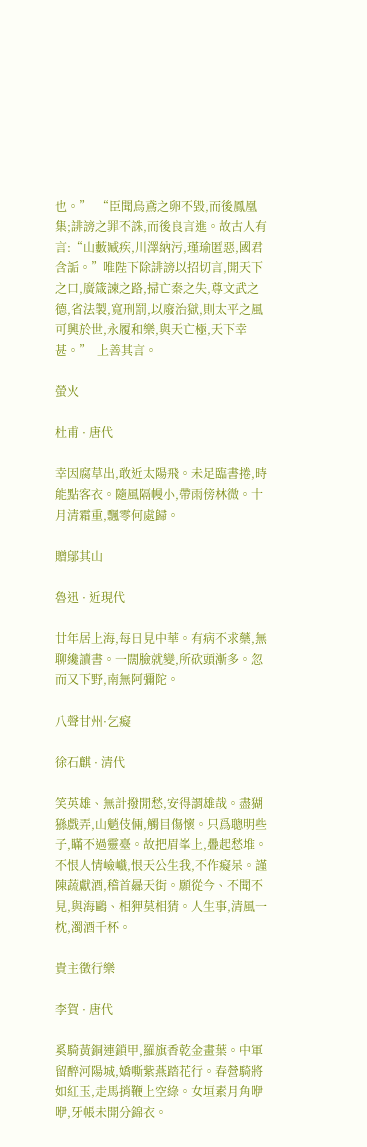也。”  “臣聞烏鳶之卵不毀,而後鳳凰集;誹謗之罪不誅,而後良言進。故古人有言:“山藪臧疾,川澤納污,瑾瑜匿惡,國君含詬。”唯陛下除誹謗以招切言,開天下之口,廣箴諫之路,掃亡秦之失,尊文武之德,省法製,寬刑罰,以廢治獄,則太平之風可興於世,永履和樂,與天亡極,天下幸甚。”  上善其言。

螢火

杜甫 · 唐代

幸因腐草出,敢近太陽飛。未足臨書捲,時能點客衣。隨風隔幔小,帶雨傍林微。十月清霜重,飄零何處歸。

贈鄔其山

魯迅 · 近現代

廿年居上海,每日見中華。有病不求藥,無聊纔讀書。一闊臉就變,所砍頭漸多。忽而又下野,南無阿彌陀。

八聲甘州·乞癡

徐石麒 · 清代

笑英雄、無計撥閒愁,安得謂雄哉。盡猢猻戲弄,山魈伎倆,觸目傷懷。只爲聰明些子,瞞不過靈臺。故把眉峯上,疊起愁堆。不恨人情嶮巇,恨天公生我,不作癡呆。謹陳蔬獻酒,稽首曏天街。願從今、不聞不見,與海鷗、相狎莫相猜。人生事,清風一枕,濁酒千杯。

貴主徵行樂

李賀 · 唐代

奚騎黃銅連鎖甲,羅旗香乾金畫葉。中軍留醉河陽城,嬌嘶紫燕踏花行。春營騎將如紅玉,走馬捎鞭上空綠。女垣素月角咿咿,牙帳未開分錦衣。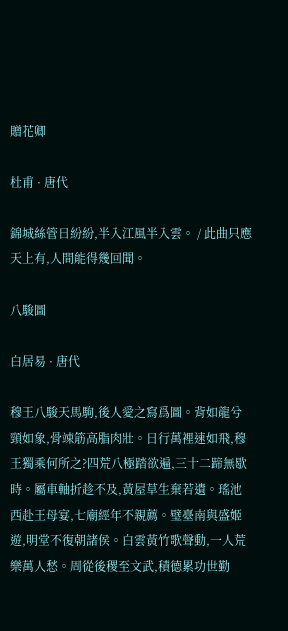贈花卿

杜甫 · 唐代

錦城絲管日紛紛,半入江風半入雲。 / 此曲只應天上有,人間能得幾回聞。

八駿圖

白居易 · 唐代

穆王八駿天馬駒,後人愛之寫爲圖。背如龍兮頸如象,骨竦筋高脂肉壯。日行萬裡速如飛,穆王獨乘何所之?四荒八極踏欲遍,三十二蹄無歇時。屬車軸折趁不及,黃屋草生棄若遺。瑤池西赴王母宴,七廟經年不親薦。璧臺南與盛姬遊,明堂不復朝諸侯。白雲黃竹歌聲動,一人荒樂萬人愁。周從後稷至文武,積德累功世勤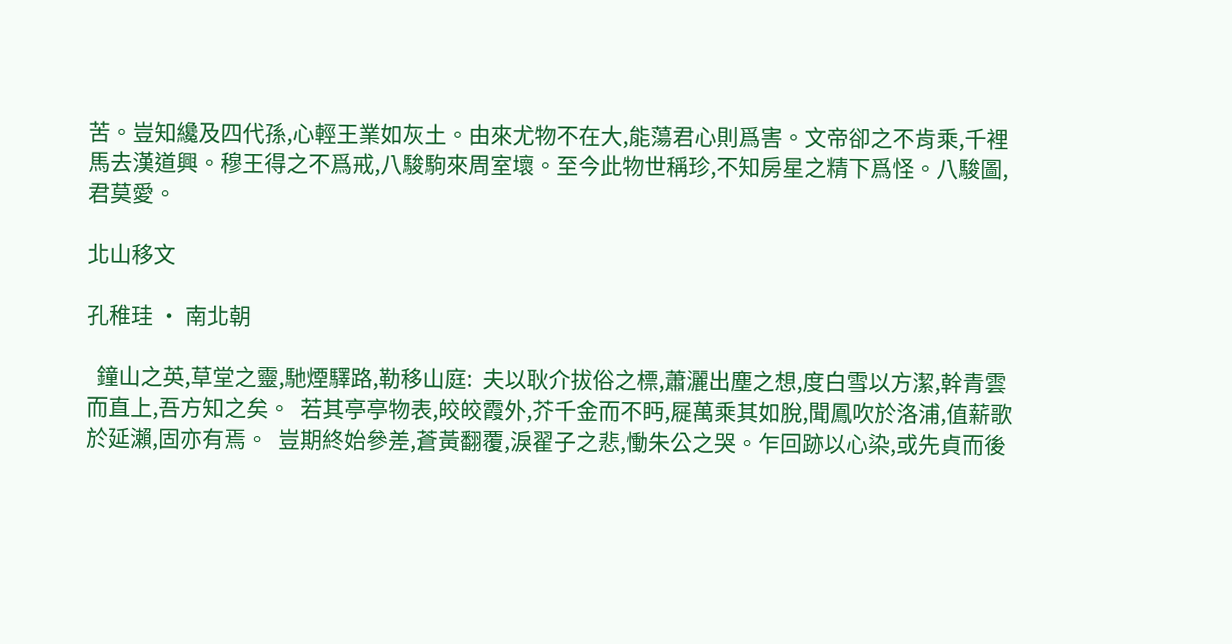苦。豈知纔及四代孫,心輕王業如灰土。由來尤物不在大,能蕩君心則爲害。文帝卻之不肯乘,千裡馬去漢道興。穆王得之不爲戒,八駿駒來周室壞。至今此物世稱珍,不知房星之精下爲怪。八駿圖,君莫愛。

北山移文

孔稚珪 · 南北朝

  鐘山之英,草堂之靈,馳煙驛路,勒移山庭:  夫以耿介拔俗之標,蕭灑出塵之想,度白雪以方潔,幹青雲而直上,吾方知之矣。  若其亭亭物表,皎皎霞外,芥千金而不眄,屣萬乘其如脫,聞鳳吹於洛浦,值薪歌於延瀨,固亦有焉。  豈期終始參差,蒼黃翻覆,淚翟子之悲,慟朱公之哭。乍回跡以心染,或先貞而後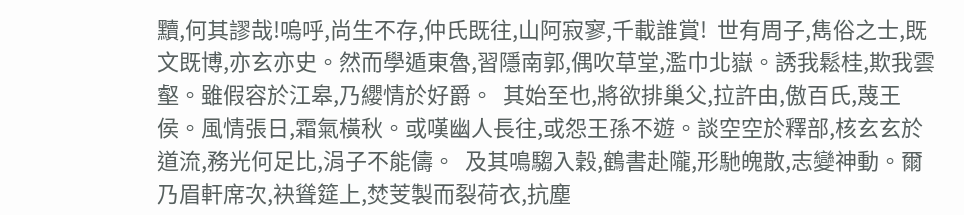黷,何其謬哉!嗚呼,尚生不存,仲氏既往,山阿寂寥,千載誰賞!  世有周子,雋俗之士,既文既博,亦玄亦史。然而學遁東魯,習隱南郭,偶吹草堂,濫巾北嶽。誘我鬆桂,欺我雲壑。雖假容於江皋,乃纓情於好爵。  其始至也,將欲排巢父,拉許由,傲百氏,蔑王侯。風情張日,霜氣橫秋。或嘆幽人長往,或怨王孫不遊。談空空於釋部,核玄玄於道流,務光何足比,涓子不能儔。  及其鳴騶入穀,鶴書赴隴,形馳魄散,志變神動。爾乃眉軒席次,袂聳筵上,焚芰製而裂荷衣,抗塵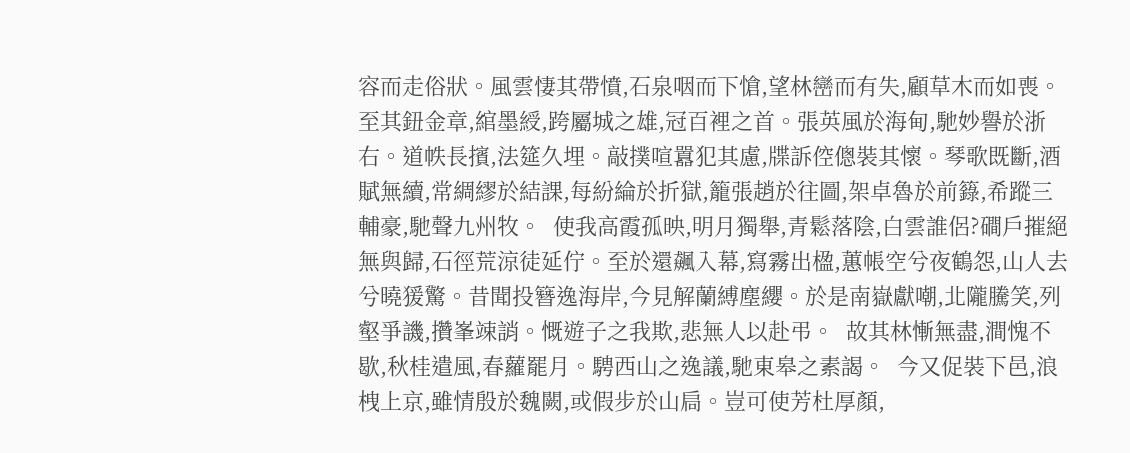容而走俗狀。風雲悽其帶憤,石泉咽而下愴,望林巒而有失,顧草木而如喪。  至其鈕金章,綰墨綬,跨屬城之雄,冠百裡之首。張英風於海甸,馳妙譽於浙右。道帙長擯,法筵久埋。敲撲喧囂犯其慮,牒訴倥傯裝其懷。琴歌既斷,酒賦無續,常綢繆於結課,每紛綸於折獄,籠張趙於往圖,架卓魯於前籙,希蹤三輔豪,馳聲九州牧。  使我高霞孤映,明月獨舉,青鬆落陰,白雲誰侶?磵戶摧絕無與歸,石徑荒涼徒延佇。至於還飆入幕,寫霧出楹,蕙帳空兮夜鶴怨,山人去兮曉猨驚。昔聞投簪逸海岸,今見解蘭縛塵纓。於是南嶽獻嘲,北隴騰笑,列壑爭譏,攢峯竦誚。慨遊子之我欺,悲無人以赴弔。  故其林慚無盡,澗愧不歇,秋桂遣風,春蘿罷月。騁西山之逸議,馳東皋之素謁。  今又促裝下邑,浪栧上京,雖情殷於魏闕,或假步於山扃。豈可使芳杜厚顏,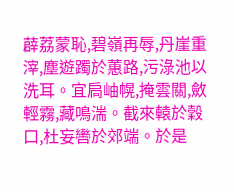薜荔蒙恥,碧嶺再辱,丹崖重滓,塵遊躅於蕙路,污淥池以洗耳。宜扃岫幌,掩雲關,斂輕霧,藏鳴湍。截來轅於穀口,杜妄轡於郊端。於是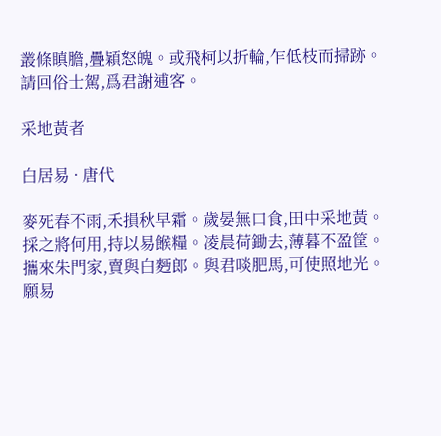叢條瞋膽,疊穎怒魄。或飛柯以折輪,乍低枝而掃跡。請回俗士駕,爲君謝逋客。

采地黃者

白居易 · 唐代

麥死春不雨,禾損秋早霜。歲晏無口食,田中采地黃。採之將何用,持以易餱糧。凌晨荷鋤去,薄暮不盈筐。攜來朱門家,賣與白麪郎。與君啖肥馬,可使照地光。願易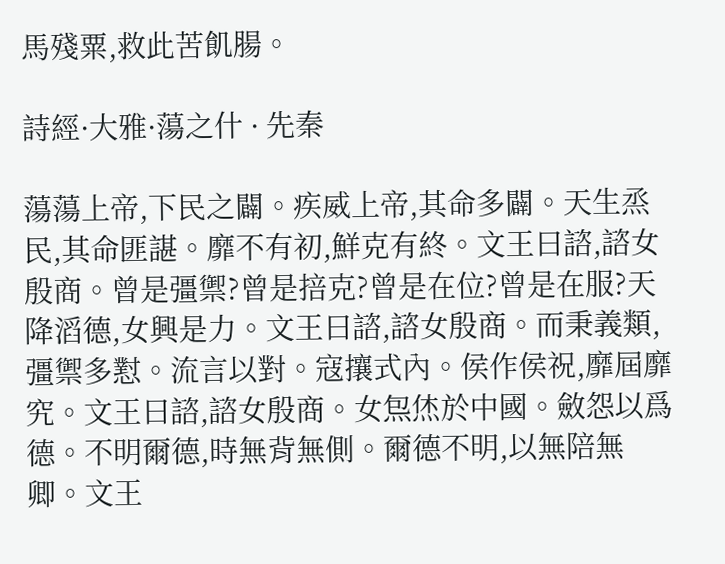馬殘粟,救此苦飢腸。

詩經·大雅·蕩之什 · 先秦

蕩蕩上帝,下民之闢。疾威上帝,其命多闢。天生烝民,其命匪諶。靡不有初,鮮克有終。文王曰諮,諮女殷商。曾是彊禦?曾是掊克?曾是在位?曾是在服?天降滔德,女興是力。文王曰諮,諮女殷商。而秉義類,彊禦多懟。流言以對。寇攘式內。侯作侯祝,靡屆靡究。文王曰諮,諮女殷商。女炰烋於中國。斂怨以爲德。不明爾德,時無背無側。爾德不明,以無陪無卿。文王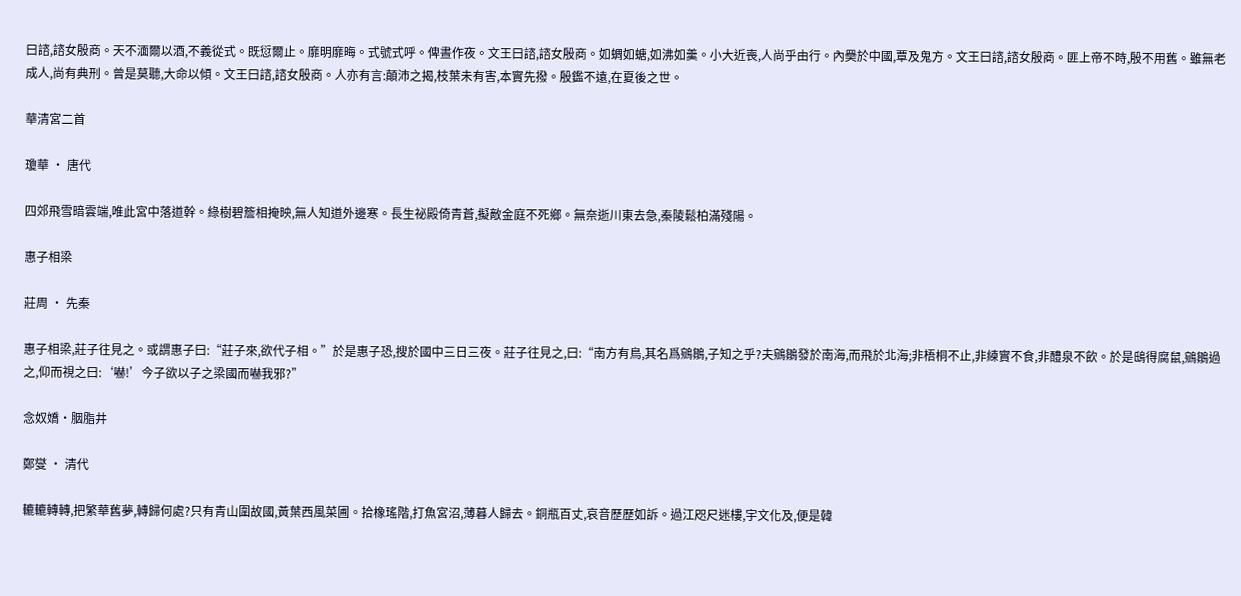曰諮,諮女殷商。天不湎爾以酒,不義從式。既愆爾止。靡明靡晦。式號式呼。俾晝作夜。文王曰諮,諮女殷商。如蜩如螗,如沸如羹。小大近喪,人尚乎由行。內奰於中國,覃及鬼方。文王曰諮,諮女殷商。匪上帝不時,殷不用舊。雖無老成人,尚有典刑。曾是莫聽,大命以傾。文王曰諮,諮女殷商。人亦有言:顛沛之揭,枝葉未有害,本實先撥。殷鑑不遠,在夏後之世。

華清宮二首

瓊華 · 唐代

四郊飛雪暗雲端,唯此宮中落道幹。綠樹碧簷相掩映,無人知道外邊寒。長生祕殿倚青蒼,擬敵金庭不死鄉。無奈逝川東去急,秦陵鬆柏滿殘陽。

惠子相梁

莊周 · 先秦

惠子相梁,莊子往見之。或謂惠子曰:“莊子來,欲代子相。”於是惠子恐,搜於國中三日三夜。莊子往見之,曰:“南方有鳥,其名爲鵷鶵,子知之乎?夫鵷鶵發於南海,而飛於北海;非梧桐不止,非練實不食,非醴泉不飲。於是鴟得腐鼠,鵷鶵過之,仰而視之曰:‘嚇!’今子欲以子之梁國而嚇我邪?”

念奴嬌·胭脂井

鄭燮 · 清代

轆轆轉轉,把繁華舊夢,轉歸何處?只有青山圍故國,黃葉西風菜圃。拾橡瑤階,打魚宮沼,薄暮人歸去。銅瓶百丈,哀音歷歷如訴。過江咫尺迷樓,宇文化及,便是韓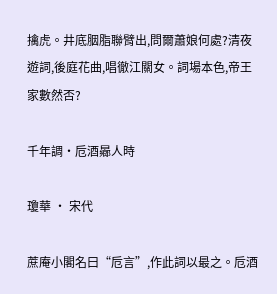擒虎。井底胭脂聯臂出,問爾蕭娘何處?清夜遊詞,後庭花曲,唱徹江關女。詞場本色,帝王家數然否?

千年調·卮酒曏人時

瓊華 · 宋代

蔗庵小閣名曰“卮言”,作此詞以最之。卮酒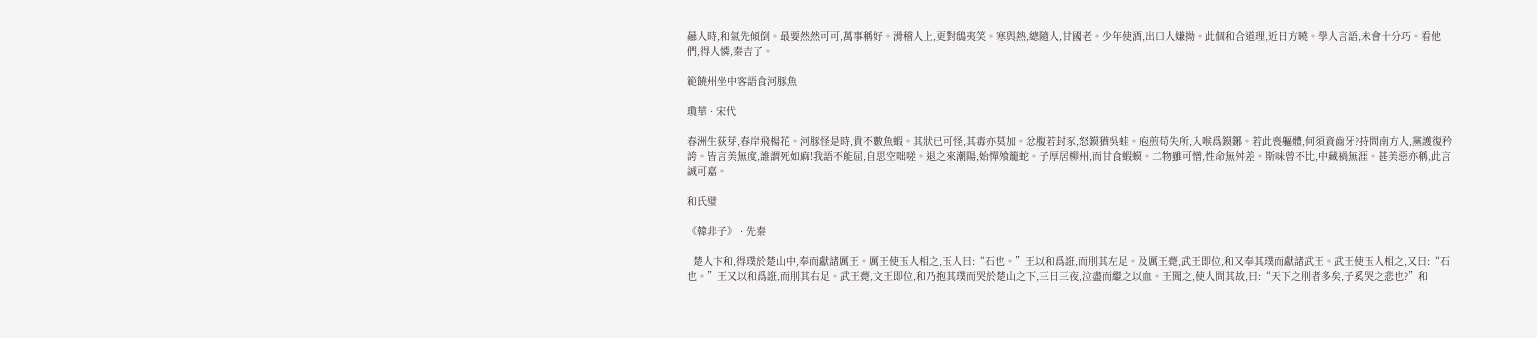曏人時,和氣先傾倒。最要然然可可,萬事稱好。滑稽人上,更對鴟夷笑。寒與熱,總隨人,甘國老。少年使酒,出口人嫌拗。此個和合道理,近日方曉。學人言語,未會十分巧。看他們,得人憐,秦吉了。

範饒州坐中客語食河豚魚

瓊華 · 宋代

春洲生荻芽,春岸飛楊花。河豚怪是時,貴不數魚蝦。其狀已可怪,其毒亦莫加。忿腹若封豕,怒鏌猶吳蛙。庖煎苟失所,入喉爲鏌鋣。若此喪軀體,何須資齒牙?持問南方人,黨護復矜誇。皆言美無度,誰謂死如麻!我語不能屈,自思空咄嗟。退之來潮陽,始憚飧籠蛇。子厚居柳州,而甘食蝦蟆。二物雖可憎,性命無舛差。斯味曾不比,中藏禍無涯。甚美惡亦稱,此言誠可嘉。

和氏璧

《韓非子》 · 先秦

  楚人卞和,得璞於楚山中,奉而獻諸厲王。厲王使玉人相之,玉人曰:“石也。”王以和爲誑,而刖其左足。及厲王薨,武王即位,和又奉其璞而獻諸武王。武王使玉人相之,又曰:“石也。”王又以和爲誑,而刖其右足。武王薨,文王即位,和乃抱其璞而哭於楚山之下,三日三夜,泣盡而繼之以血。王聞之,使人問其故,曰:“天下之刖者多矣,子奚哭之悲也?”和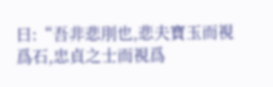曰:“吾非悲刖也,悲夫寶玉而視爲石,忠貞之士而視爲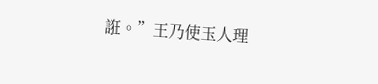誑。”王乃使玉人理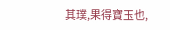其璞,果得寶玉也,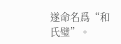遂命名爲“和氏璧”。